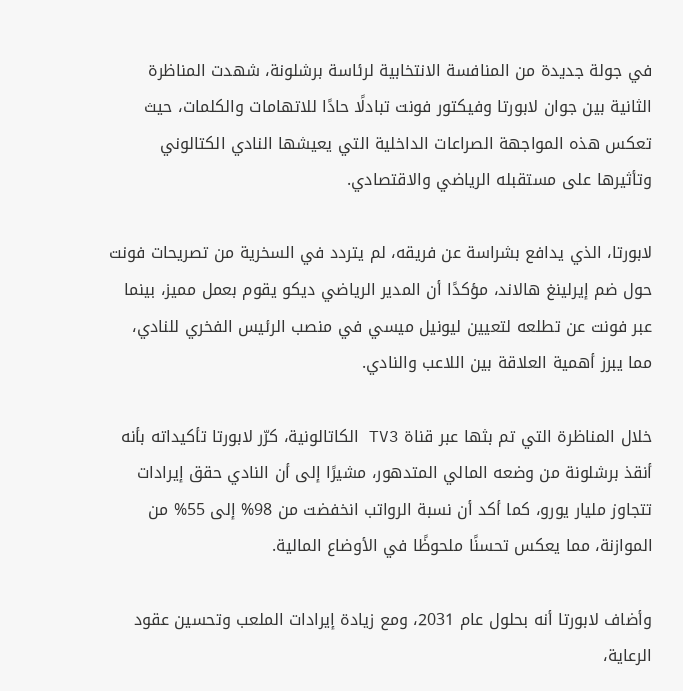في جولة جديدة من المنافسة الانتخابية لرئاسة برشلونة، شهدت المناظرة الثانية بين جوان لابورتا وفيكتور فونت تبادلًا حادًا للاتهامات والكلمات، حيث تعكس هذه المواجهة الصراعات الداخلية التي يعيشها النادي الكتالوني وتأثيرها على مستقبله الرياضي والاقتصادي.

لابورتا، الذي يدافع بشراسة عن فريقه، لم يتردد في السخرية من تصريحات فونت حول ضم إيرلينغ هالاند، مؤكدًا أن المدير الرياضي ديكو يقوم بعمل مميز، بينما عبر فونت عن تطلعه لتعيين ليونيل ميسي في منصب الرئيس الفخري للنادي، مما يبرز أهمية العلاقة بين اللاعب والنادي.

خلال المناظرة التي تم بثها عبر قناة TV3 الكاتالونية، كرّر لابورتا تأكيداته بأنه أنقذ برشلونة من وضعه المالي المتدهور، مشيرًا إلى أن النادي حقق إيرادات تتجاوز مليار يورو، كما أكد أن نسبة الرواتب انخفضت من 98% إلى 55% من الموازنة، مما يعكس تحسنًا ملحوظًا في الأوضاع المالية.

وأضاف لابورتا أنه بحلول عام 2031، ومع زيادة إيرادات الملعب وتحسين عقود الرعاية،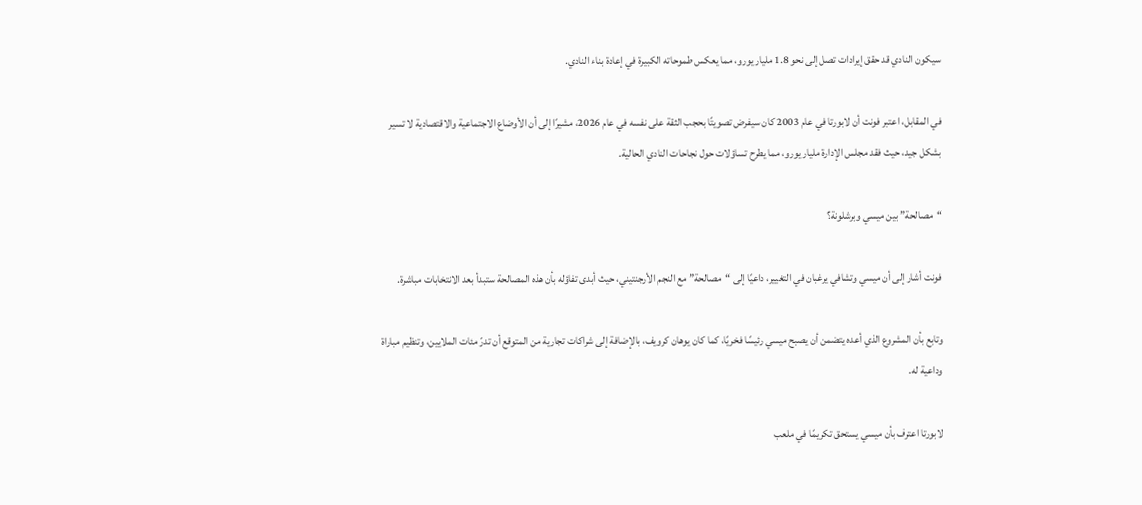سيكون النادي قد حقق إيرادات تصل إلى نحو 1.8 مليار يورو، مما يعكس طموحاته الكبيرة في إعادة بناء النادي.

في المقابل، اعتبر فونت أن لابورتا في عام 2003 كان سيفرض تصويتًا بحجب الثقة على نفسه في عام 2026، مشيرًا إلى أن الأوضاع الاجتماعية والاقتصادية لا تسير بشكل جيد، حيث فقد مجلس الإدارة مليار يورو، مما يطرح تساؤلات حول نجاحات النادي الحالية.

“مصالحة” بين ميسي وبرشلونة؟

فونت أشار إلى أن ميسي وتشافي يرغبان في التغيير، داعيًا إلى “مصالحة” مع النجم الأرجنتيني، حيث أبدى تفاؤله بأن هذه المصالحة ستبدأ بعد الانتخابات مباشرة.

وتابع بأن المشروع الذي أعده يتضمن أن يصبح ميسي رئيسًا فخريًا، كما كان يوهان كرويف، بالإضافة إلى شراكات تجارية من المتوقع أن تدرّ مئات الملايين، وتنظيم مباراة وداعية له.

لابورتا اعترف بأن ميسي يستحق تكريمًا في ملعب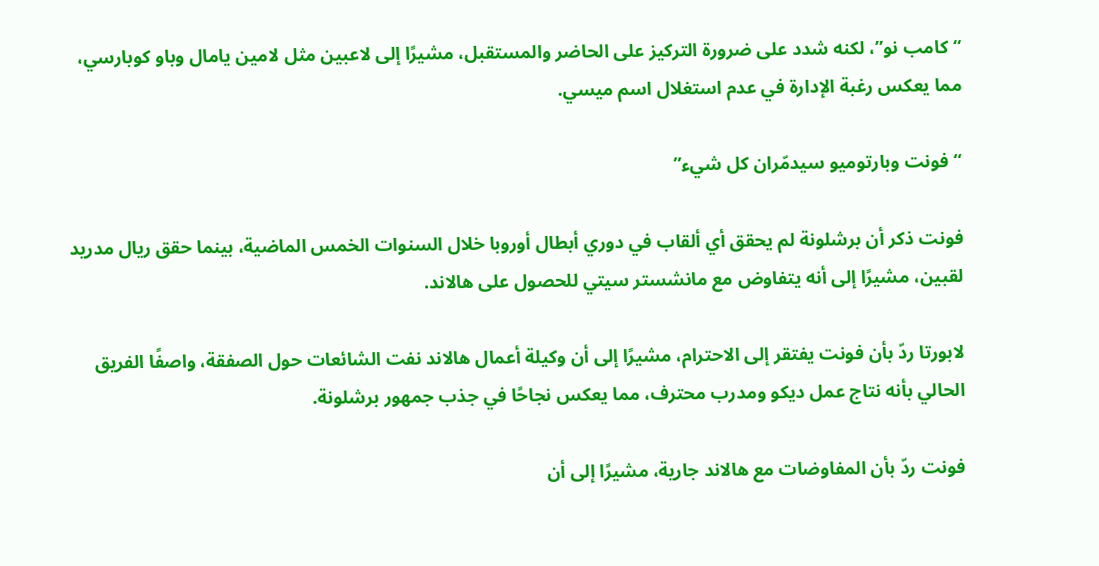“كامب نو”، لكنه شدد على ضرورة التركيز على الحاضر والمستقبل، مشيرًا إلى لاعبين مثل لامين يامال وباو كوبارسي، مما يعكس رغبة الإدارة في عدم استغلال اسم ميسي.

“فونت وبارتوميو سيدمّران كل شيء”

فونت ذكر أن برشلونة لم يحقق أي ألقاب في دوري أبطال أوروبا خلال السنوات الخمس الماضية، بينما حقق ريال مدريد لقبين، مشيرًا إلى أنه يتفاوض مع مانشستر سيتي للحصول على هالاند.

لابورتا ردّ بأن فونت يفتقر إلى الاحترام، مشيرًا إلى أن وكيلة أعمال هالاند نفت الشائعات حول الصفقة، واصفًا الفريق الحالي بأنه نتاج عمل ديكو ومدرب محترف، مما يعكس نجاحًا في جذب جمهور برشلونة.

فونت ردّ بأن المفاوضات مع هالاند جارية، مشيرًا إلى أن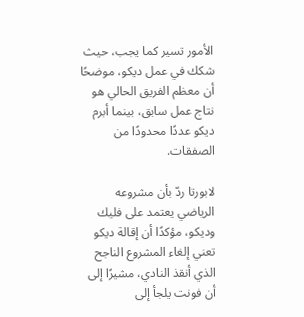الأمور تسير كما يجب، حيث شكك في عمل ديكو، موضحًا أن معظم الفريق الحالي هو نتاج عمل سابق، بينما أبرم ديكو عددًا محدودًا من الصفقات.

لابورتا ردّ بأن مشروعه الرياضي يعتمد على فليك وديكو، مؤكدًا أن إقالة ديكو تعني إلغاء المشروع الناجح الذي أنقذ النادي، مشيرًا إلى أن فونت يلجأ إلى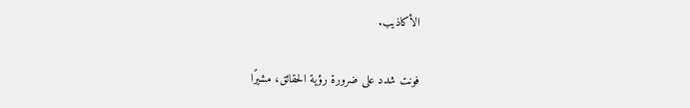الأكاذيب.

فونت شدد على ضرورة رؤية الحقائق، مشيرًا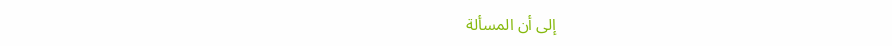إلى أن المسألة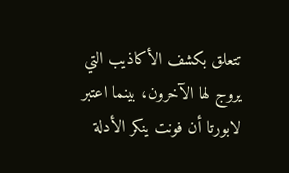تتعلق بكشف الأكاذيب التي يروج لها الآخرون، بينما اعتبر لابورتا أن فونت ينكر الأدلة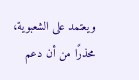ويعتمد على الشعبوية، محذرًا من أن دعم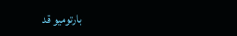بارتوميو قد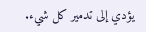يؤدي إلى تدمير كل شيء.